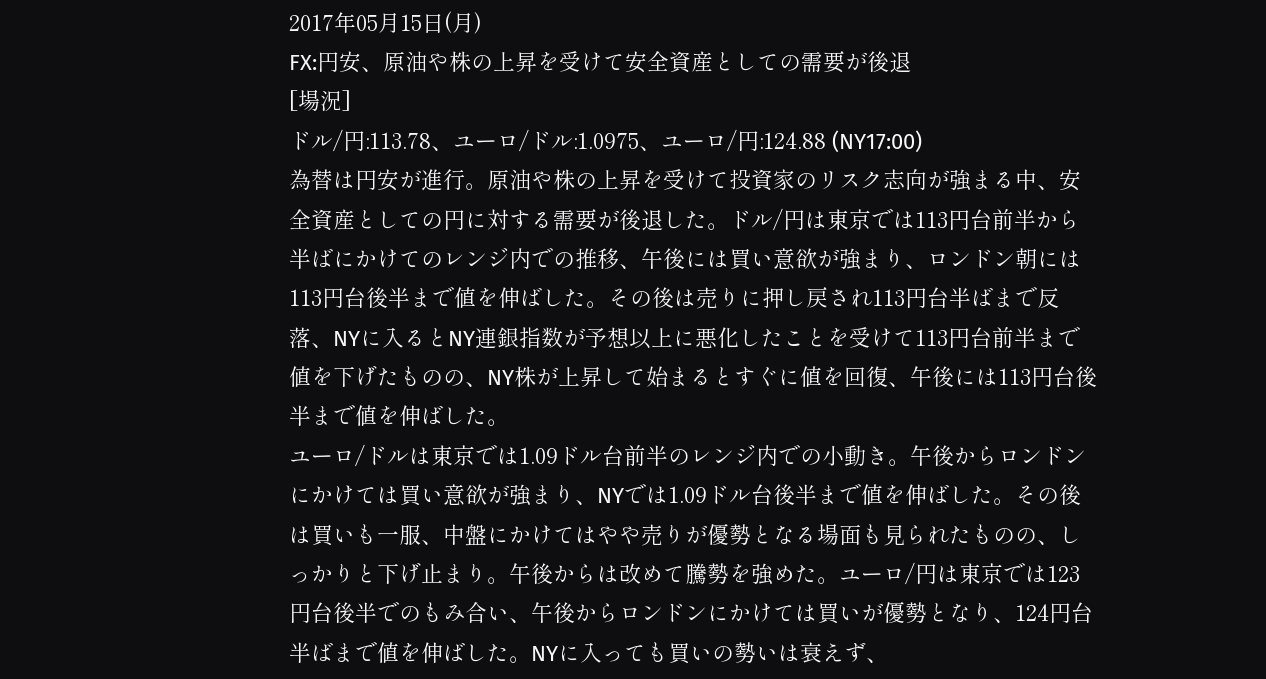2017年05月15日(月)
FX:円安、原油や株の上昇を受けて安全資産としての需要が後退
[場況]
ドル/円:113.78、ユーロ/ドル:1.0975、ユーロ/円:124.88 (NY17:00)
為替は円安が進行。原油や株の上昇を受けて投資家のリスク志向が強まる中、安全資産としての円に対する需要が後退した。ドル/円は東京では113円台前半から半ばにかけてのレンジ内での推移、午後には買い意欲が強まり、ロンドン朝には113円台後半まで値を伸ばした。その後は売りに押し戻され113円台半ばまで反落、NYに入るとNY連銀指数が予想以上に悪化したことを受けて113円台前半まで値を下げたものの、NY株が上昇して始まるとすぐに値を回復、午後には113円台後半まで値を伸ばした。
ユーロ/ドルは東京では1.09ドル台前半のレンジ内での小動き。午後からロンドンにかけては買い意欲が強まり、NYでは1.09ドル台後半まで値を伸ばした。その後は買いも一服、中盤にかけてはやや売りが優勢となる場面も見られたものの、しっかりと下げ止まり。午後からは改めて騰勢を強めた。ユーロ/円は東京では123円台後半でのもみ合い、午後からロンドンにかけては買いが優勢となり、124円台半ばまで値を伸ばした。NYに入っても買いの勢いは衰えず、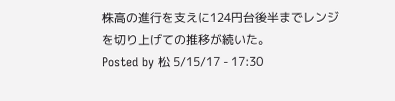株高の進行を支えに124円台後半までレンジを切り上げての推移が続いた。
Posted by 松 5/15/17 - 17:30